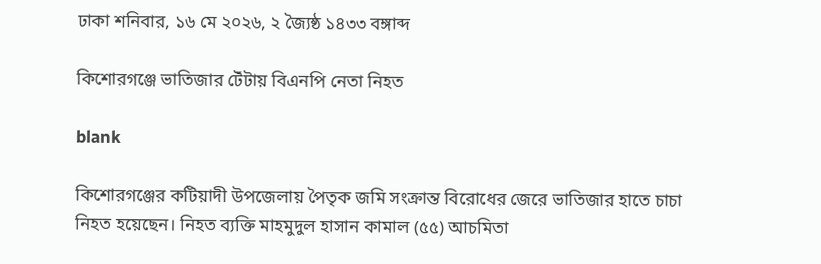ঢাকা শনিবার, ১৬ মে ২০২৬, ২ জ্যৈষ্ঠ ১৪৩৩ বঙ্গাব্দ

কিশোরগঞ্জে ভাতিজার টেঁটায় বিএনপি নেতা নিহত

blank

কিশোরগঞ্জের কটিয়াদী উপজেলায় পৈতৃক জমি সংক্রান্ত বিরোধের জেরে ভাতিজার হাতে চাচা নিহত হয়েছেন। নিহত ব্যক্তি মাহমুদুল হাসান কামাল (৫৫) আচমিতা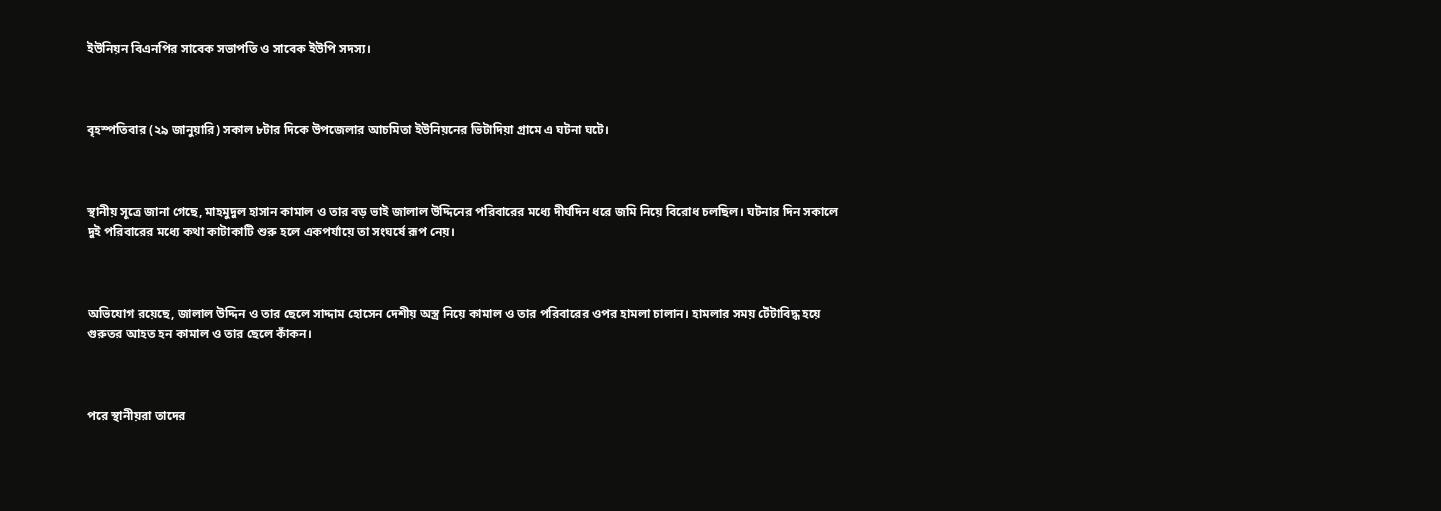ইউনিয়ন বিএনপির সাবেক সভাপতি ও সাবেক ইউপি সদস্য।



বৃহস্পতিবার (২৯ জানুয়ারি) সকাল ৮টার দিকে উপজেলার আচমিতা ইউনিয়নের ভিটাদিয়া গ্রামে এ ঘটনা ঘটে।



স্থানীয় সূত্রে জানা গেছে, মাহমুদুল হাসান কামাল ও তার বড় ভাই জালাল উদ্দিনের পরিবারের মধ্যে দীর্ঘদিন ধরে জমি নিয়ে বিরোধ চলছিল। ঘটনার দিন সকালে দুই পরিবারের মধ্যে কথা কাটাকাটি শুরু হলে একপর্যায়ে তা সংঘর্ষে রূপ নেয়।



অভিযোগ রয়েছে, জালাল উদ্দিন ও তার ছেলে সাদ্দাম হোসেন দেশীয় অস্ত্র নিয়ে কামাল ও তার পরিবারের ওপর হামলা চালান। হামলার সময় টেঁটাবিদ্ধ হয়ে গুরুতর আহত হন কামাল ও তার ছেলে কাঁকন।



পরে স্থানীয়রা তাদের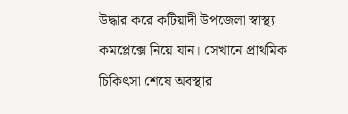উদ্ধার করে কটিয়াদী উপজেলা স্বাস্থ্য কমপ্লেক্সে নিয়ে যান। সেখানে প্রাথমিক চিকিৎসা শেষে অবস্থার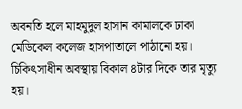অবনতি হলে মাহমুদুল হাসান কামালকে ঢাকা মেডিকেল কলেজ হাসপাতালে পাঠানো হয়। চিকিৎসাধীন অবস্থায় বিকাল ৪টার দিকে তার মৃত্যু হয়।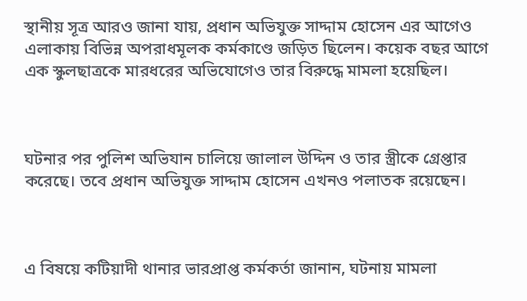স্থানীয় সূত্র আরও জানা যায়, প্রধান অভিযুক্ত সাদ্দাম হোসেন এর আগেও এলাকায় বিভিন্ন অপরাধমূলক কর্মকাণ্ডে জড়িত ছিলেন। কয়েক বছর আগে এক স্কুলছাত্রকে মারধরের অভিযোগেও তার বিরুদ্ধে মামলা হয়েছিল।



ঘটনার পর পুলিশ অভিযান চালিয়ে জালাল উদ্দিন ও তার স্ত্রীকে গ্রেপ্তার করেছে। তবে প্রধান অভিযুক্ত সাদ্দাম হোসেন এখনও পলাতক রয়েছেন।



এ বিষয়ে কটিয়াদী থানার ভারপ্রাপ্ত কর্মকর্তা জানান, ঘটনায় মামলা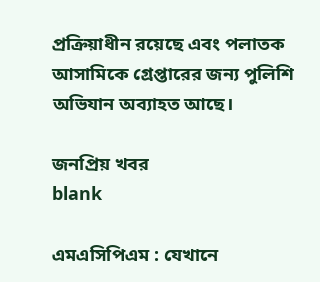প্রক্রিয়াধীন রয়েছে এবং পলাতক আসামিকে গ্রেপ্তারের জন্য পুলিশি অভিযান অব্যাহত আছে।

জনপ্রিয় খবর
blank

এমএসিপিএম : যেখানে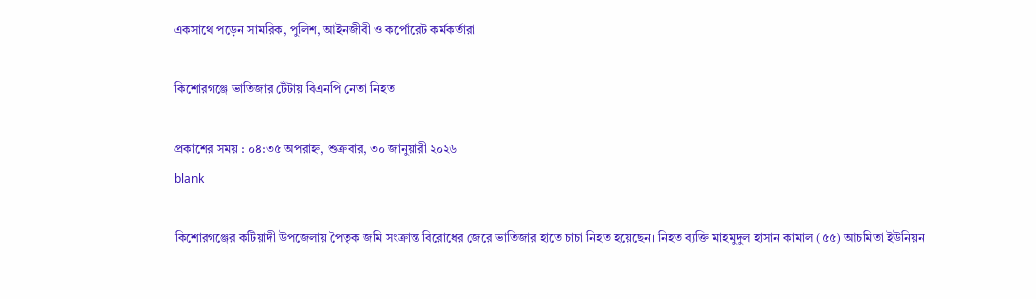একসাথে পড়েন সামরিক, পুলিশ, আইনজীবী ও কর্পোরেট কর্মকর্তারা

কিশোরগঞ্জে ভাতিজার টেঁটায় বিএনপি নেতা নিহত

প্রকাশের সময় : ০৪:৩৫ অপরাহ্ন, শুক্রবার, ৩০ জানুয়ারী ২০২৬
blank

কিশোরগঞ্জের কটিয়াদী উপজেলায় পৈতৃক জমি সংক্রান্ত বিরোধের জেরে ভাতিজার হাতে চাচা নিহত হয়েছেন। নিহত ব্যক্তি মাহমুদুল হাসান কামাল (৫৫) আচমিতা ইউনিয়ন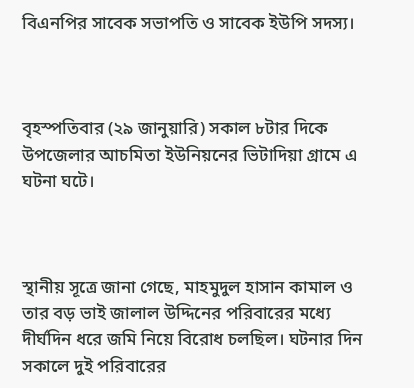বিএনপির সাবেক সভাপতি ও সাবেক ইউপি সদস্য।



বৃহস্পতিবার (২৯ জানুয়ারি) সকাল ৮টার দিকে উপজেলার আচমিতা ইউনিয়নের ভিটাদিয়া গ্রামে এ ঘটনা ঘটে।



স্থানীয় সূত্রে জানা গেছে, মাহমুদুল হাসান কামাল ও তার বড় ভাই জালাল উদ্দিনের পরিবারের মধ্যে দীর্ঘদিন ধরে জমি নিয়ে বিরোধ চলছিল। ঘটনার দিন সকালে দুই পরিবারের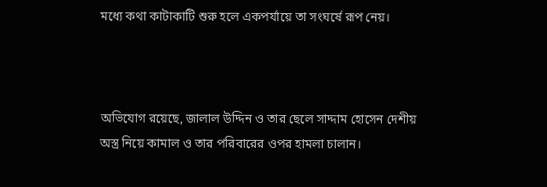মধ্যে কথা কাটাকাটি শুরু হলে একপর্যায়ে তা সংঘর্ষে রূপ নেয়।



অভিযোগ রয়েছে, জালাল উদ্দিন ও তার ছেলে সাদ্দাম হোসেন দেশীয় অস্ত্র নিয়ে কামাল ও তার পরিবারের ওপর হামলা চালান।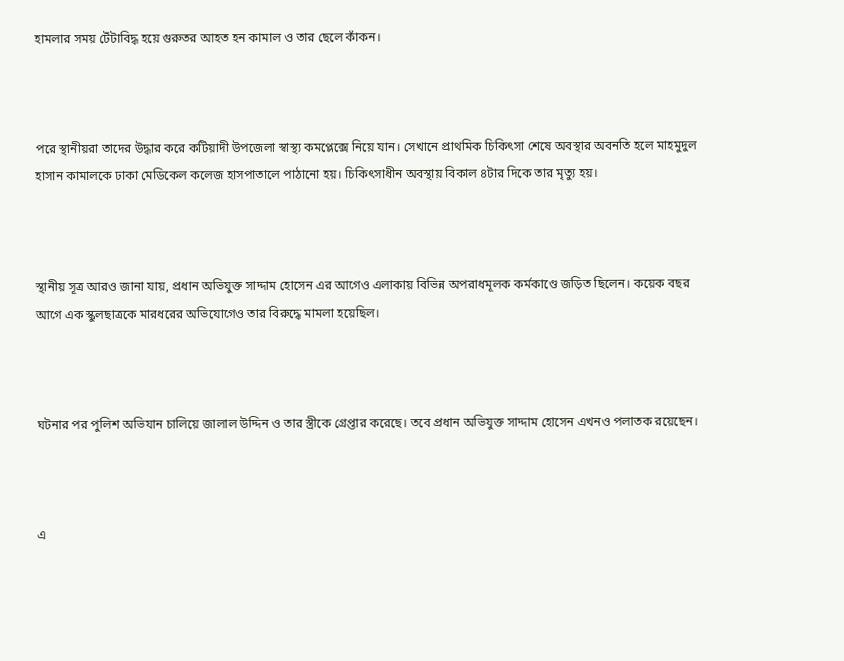হামলার সময় টেঁটাবিদ্ধ হয়ে গুরুতর আহত হন কামাল ও তার ছেলে কাঁকন।



পরে স্থানীয়রা তাদের উদ্ধার করে কটিয়াদী উপজেলা স্বাস্থ্য কমপ্লেক্সে নিয়ে যান। সেখানে প্রাথমিক চিকিৎসা শেষে অবস্থার অবনতি হলে মাহমুদুল হাসান কামালকে ঢাকা মেডিকেল কলেজ হাসপাতালে পাঠানো হয়। চিকিৎসাধীন অবস্থায় বিকাল ৪টার দিকে তার মৃত্যু হয়।



স্থানীয় সূত্র আরও জানা যায়, প্রধান অভিযুক্ত সাদ্দাম হোসেন এর আগেও এলাকায় বিভিন্ন অপরাধমূলক কর্মকাণ্ডে জড়িত ছিলেন। কয়েক বছর আগে এক স্কুলছাত্রকে মারধরের অভিযোগেও তার বিরুদ্ধে মামলা হয়েছিল।



ঘটনার পর পুলিশ অভিযান চালিয়ে জালাল উদ্দিন ও তার স্ত্রীকে গ্রেপ্তার করেছে। তবে প্রধান অভিযুক্ত সাদ্দাম হোসেন এখনও পলাতক রয়েছেন।



এ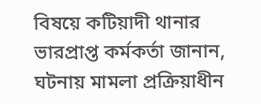বিষয়ে কটিয়াদী থানার ভারপ্রাপ্ত কর্মকর্তা জানান, ঘটনায় মামলা প্রক্রিয়াধীন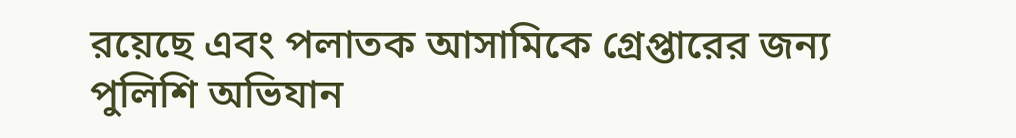রয়েছে এবং পলাতক আসামিকে গ্রেপ্তারের জন্য পুলিশি অভিযান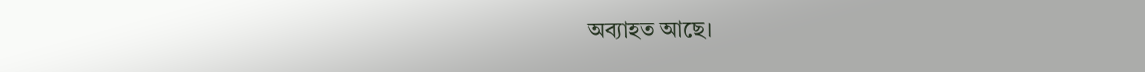অব্যাহত আছে।